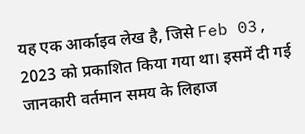यह एक आर्काइव लेख है, जिसे Feb 03, 2023 को प्रकाशित किया गया था। इसमें दी गई जानकारी वर्तमान समय के लिहाज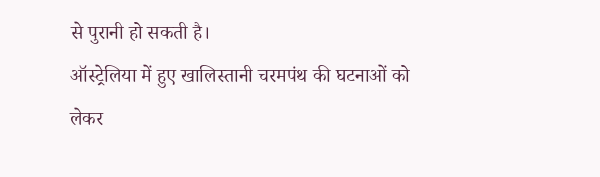से पुरानी हो सकती है।
ऑस्ट्रेलिया में हुए खालिस्तानी चरमपंथ की घटनाओं को लेकर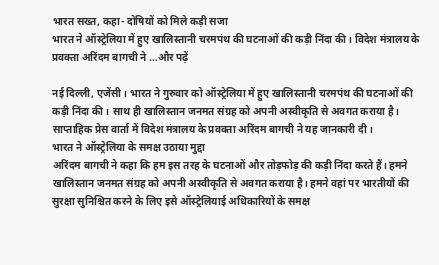भारत सख्त, कहा- दोषियों को मिले कड़ी सजा
भारत ने ऑस्ट्रेलिया में हुए खालिस्तानी चरमपंथ की घटनाओं की कड़ी निंदा की। विदेश मंत्रालय के प्रवक्ता अरिंदम बागची ने ...और पढ़ें

नई दिल्ली, एजेंसी। भारत ने गुरुवार को ऑस्ट्रेलिया में हुए खालिस्तानी चरमपंथ की घटनाओं की कड़ी निंदा की। साथ ही खालिस्तान जनमत संग्रह को अपनी अस्वीकृति से अवगत कराया है। साप्ताहिक प्रेस वार्ता में विदेश मंत्रालय के प्रवक्ता अरिंदम बागची ने यह जानकारी दी।
भारत ने ऑस्ट्रेलिया के समक्ष उठाया मुद्दा
अरिंदम बागची ने कहा कि हम इस तरह के घटनाओं और तोड़फोड़ की कड़ी निंदा करते हैं। हमने खालिस्तान जनमत संग्रह को अपनी अस्वीकृति से अवगत कराया है। हमने वहां पर भारतीयों की सुरक्षा सुनिश्चित करने के लिए इसे ऑस्ट्रेलियाई अधिकारियों के समक्ष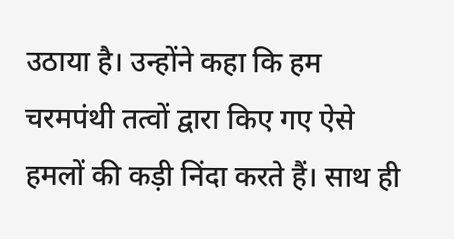उठाया है। उन्होंने कहा कि हम चरमपंथी तत्वों द्वारा किए गए ऐसे हमलों की कड़ी निंदा करते हैं। साथ ही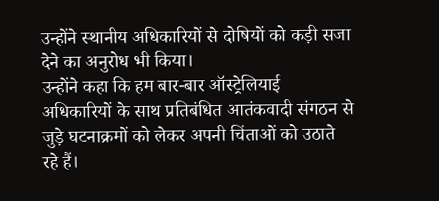उन्होंने स्थानीय अधिकारियों से दोषियों को कड़ी सजा देने का अनुरोध भी किया।
उन्होंने कहा कि हम बार-बार ऑस्ट्रेलियाई अधिकारियों के साथ प्रतिबंधित आतंकवादी संगठन से जुड़े घटनाक्रमों को लेकर अपनी चिंताओं को उठाते रहे हैं।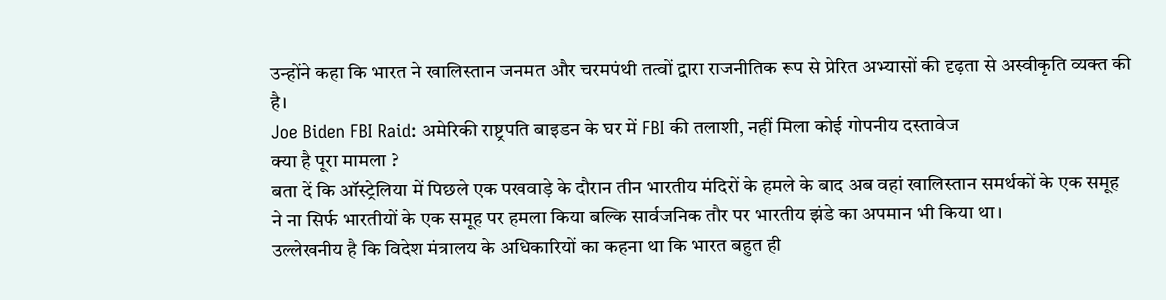उन्होंने कहा कि भारत ने खालिस्तान जनमत और चरमपंथी तत्वों द्वारा राजनीतिक रूप से प्रेरित अभ्यासों की दृढ़ता से अस्वीकृति व्यक्त की है।
Joe Biden FBI Raid: अमेरिकी राष्ट्रपति बाइडन के घर में FBI की तलाशी, नहीं मिला कोई गोपनीय दस्तावेज
क्या है पूरा मामला ?
बता दें कि ऑस्ट्रेलिया में पिछले एक पखवाड़े के दौरान तीन भारतीय मंदिरों के हमले के बाद अब वहां खालिस्तान समर्थकों के एक समूह ने ना सिर्फ भारतीयों के एक समूह पर हमला किया बल्कि सार्वजनिक तौर पर भारतीय झंडे का अपमान भी किया था।
उल्लेखनीय है कि विदेश मंत्रालय के अधिकारियों का कहना था कि भारत बहुत ही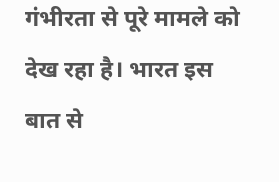गंभीरता से पूरे मामले को देख रहा है। भारत इस बात से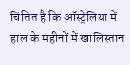चिंतित है कि ऑस्ट्रेलिया में हाल के महीनों में खालिस्तान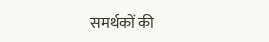समर्थकों की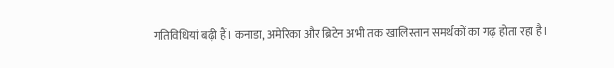गतिविधियां बढ़ी हैं। कनाडा, अमेरिका और ब्रिटेन अभी तक खालिस्तान समर्थकों का गढ़ होता रहा है।